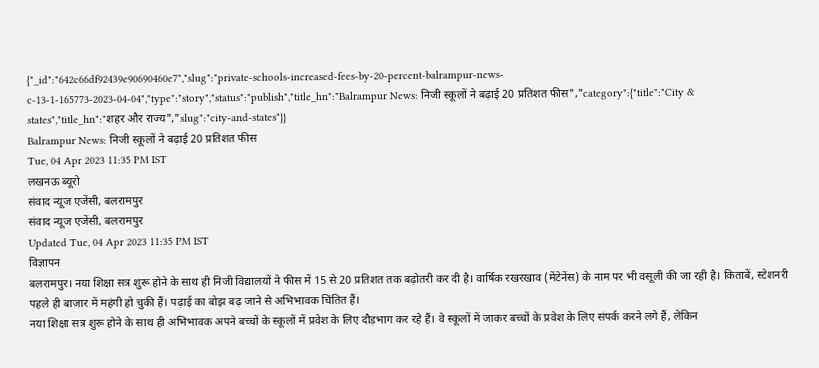{"_id":"642c66df92439e90690460e7","slug":"private-schools-increased-fees-by-20-percent-balrampur-news-c-13-1-165773-2023-04-04","type":"story","status":"publish","title_hn":"Balrampur News: निजी स्कूलों ने बढ़ाई 20 प्रतिशत फीस","category":{"title":"City & states","title_hn":"शहर और राज्य","slug":"city-and-states"}}
Balrampur News: निजी स्कूलों ने बढ़ाई 20 प्रतिशत फीस
Tue, 04 Apr 2023 11:35 PM IST
लखनऊ ब्यूरो
संवाद न्यूज एजेंसी, बलरामपुर
संवाद न्यूज एजेंसी, बलरामपुर
Updated Tue, 04 Apr 2023 11:35 PM IST
विज्ञापन
बलरामपुर। नया शिक्षा सत्र शुरू होने के साथ ही निजी विद्यालयों ने फीस में 15 से 20 प्रतिशत तक बढ़ोतरी कर दी है। वार्षिक रखरखाव (मेंटेनेंस) के नाम पर भी वसूली की जा रही है। किताबें, स्टेशनरी पहले ही बाजार में महंगी हो चुकी हैं। पढ़ाई का बोझ बढ़ जाने से अभिभावक चिंतित हैं।
नया शिक्षा सत्र शुरू होने के साथ ही अभिभावक अपने बच्चों के स्कूलों में प्रवेश के लिए दौड़भाग कर रहे हैं। वे स्कूलों में जाकर बच्चों के प्रवेश के लिए संपर्क करने लगे हैं, लेकिन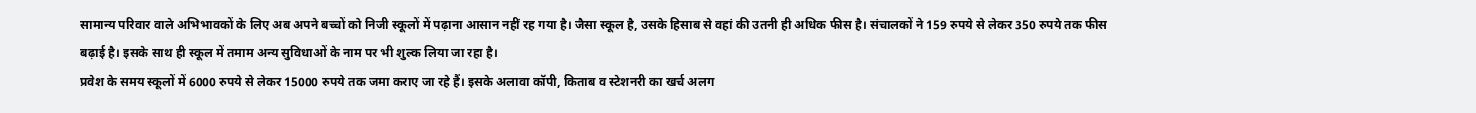सामान्य परिवार वाले अभिभावकों के लिए अब अपने बच्चों को निजी स्कूलों में पढ़ाना आसान नहीं रह गया है। जैसा स्कूल है, उसके हिसाब से वहां की उतनी ही अधिक फीस है। संचालकों ने 159 रुपये से लेकर 350 रुपये तक फीस बढ़ाई है। इसके साथ ही स्कूल में तमाम अन्य सुविधाओं के नाम पर भी शुल्क लिया जा रहा है।
प्रवेश के समय स्कूलों में 6000 रुपये से लेकर 15000 रुपये तक जमा कराए जा रहे हैं। इसके अलावा कॉपी, किताब व स्टेशनरी का खर्च अलग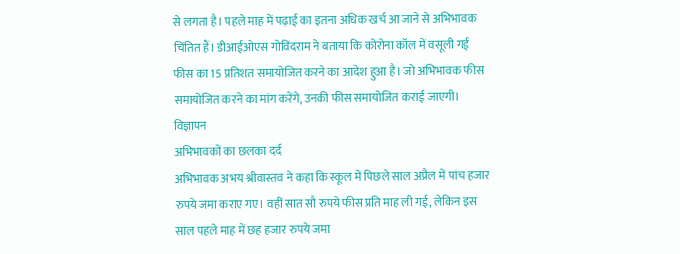से लगता है। पहले माह में पढ़ाई का इतना अधिक खर्च आ जाने से अभिभावक चिंतित हैं। डीआईओएस गोविंदराम ने बताया कि कोरोना कॉल में वसूली गई फीस का 15 प्रतिशत समायोजित करने का आदेश हुआ है। जो अभिभावक फीस समायोजित करने का मांग करेंगे, उनकी फीस समायोजित कराई जाएगी।
विज्ञापन
अभिभावकों का छलका दर्द
अभिभावक अभय श्रीवास्तव ने कहा कि स्कूल में पिछले साल अप्रैल में पांच हजार रुपये जमा कराए गए। वहीं सात सौ रुपये फीस प्रति माह ली गई, लेकिन इस साल पहले माह में छह हजार रुपये जमा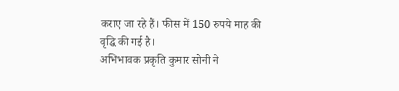कराए जा रहे हैं। फीस में 150 रुपये माह की वृद्घि की गई है।
अभिभावक प्रकृति कुमार सोनी ने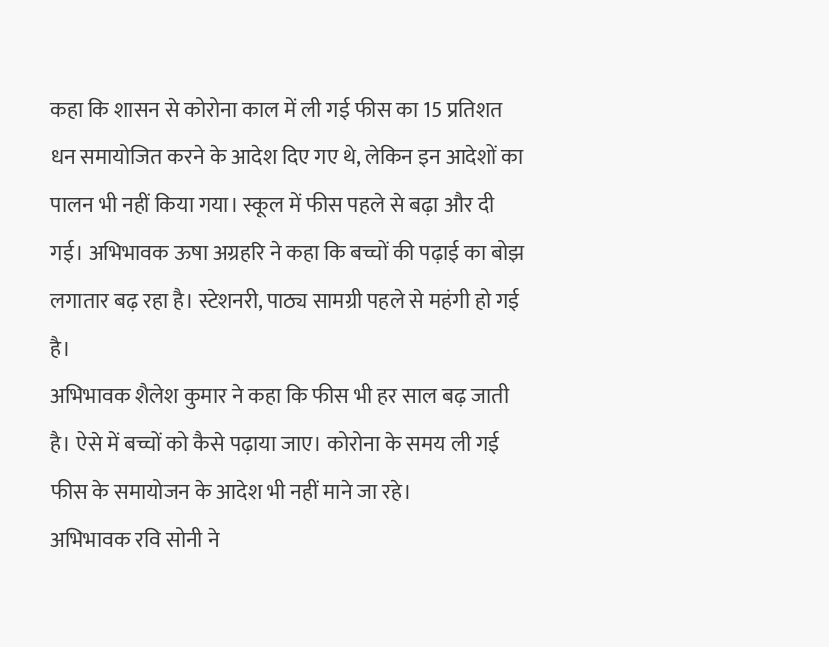कहा कि शासन से कोरोना काल में ली गई फीस का 15 प्रतिशत धन समायोजित करने के आदेश दिए गए थे, लेकिन इन आदेशों का पालन भी नहीं किया गया। स्कूल में फीस पहले से बढ़ा और दी गई। अभिभावक ऊषा अग्रहरि ने कहा कि बच्चों की पढ़ाई का बोझ लगातार बढ़ रहा है। स्टेशनरी, पाठ्य सामग्री पहले से महंगी हो गई है।
अभिभावक शैलेश कुमार ने कहा कि फीस भी हर साल बढ़ जाती है। ऐसे में बच्चों को कैसे पढ़ाया जाए। कोरोना के समय ली गई फीस के समायोजन के आदेश भी नहीं माने जा रहे।
अभिभावक रवि सोनी ने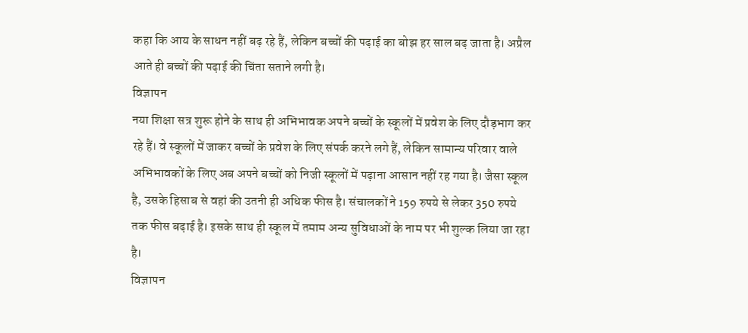कहा कि आय के साधन नहीं बढ़ रहे हैं, लेकिन बच्चों की पढ़ाई का बोझ हर साल बढ़ जाता है। अप्रैल आते ही बच्चों की पढ़ाई की चिंता सताने लगी है।
विज्ञापन
नया शिक्षा सत्र शुरू होने के साथ ही अभिभावक अपने बच्चों के स्कूलों में प्रवेश के लिए दौड़भाग कर रहे हैं। वे स्कूलों में जाकर बच्चों के प्रवेश के लिए संपर्क करने लगे हैं, लेकिन सामान्य परिवार वाले अभिभावकों के लिए अब अपने बच्चों को निजी स्कूलों में पढ़ाना आसान नहीं रह गया है। जैसा स्कूल है, उसके हिसाब से वहां की उतनी ही अधिक फीस है। संचालकों ने 159 रुपये से लेकर 350 रुपये तक फीस बढ़ाई है। इसके साथ ही स्कूल में तमाम अन्य सुविधाओं के नाम पर भी शुल्क लिया जा रहा है।
विज्ञापन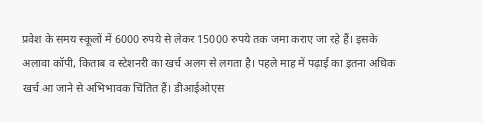प्रवेश के समय स्कूलों में 6000 रुपये से लेकर 15000 रुपये तक जमा कराए जा रहे हैं। इसके अलावा कॉपी, किताब व स्टेशनरी का खर्च अलग से लगता है। पहले माह में पढ़ाई का इतना अधिक खर्च आ जाने से अभिभावक चिंतित हैं। डीआईओएस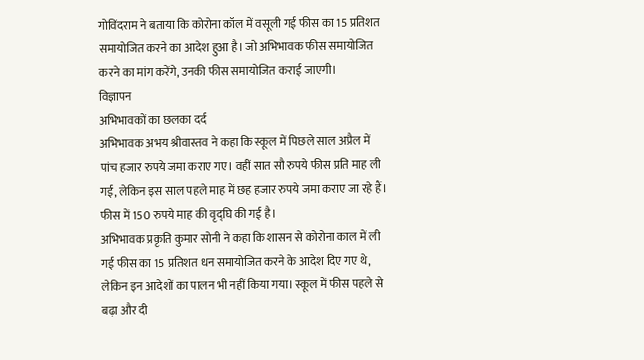गोविंदराम ने बताया कि कोरोना कॉल में वसूली गई फीस का 15 प्रतिशत समायोजित करने का आदेश हुआ है। जो अभिभावक फीस समायोजित करने का मांग करेंगे, उनकी फीस समायोजित कराई जाएगी।
विज्ञापन
अभिभावकों का छलका दर्द
अभिभावक अभय श्रीवास्तव ने कहा कि स्कूल में पिछले साल अप्रैल में पांच हजार रुपये जमा कराए गए। वहीं सात सौ रुपये फीस प्रति माह ली गई, लेकिन इस साल पहले माह में छह हजार रुपये जमा कराए जा रहे हैं। फीस में 150 रुपये माह की वृद्घि की गई है।
अभिभावक प्रकृति कुमार सोनी ने कहा कि शासन से कोरोना काल में ली गई फीस का 15 प्रतिशत धन समायोजित करने के आदेश दिए गए थे, लेकिन इन आदेशों का पालन भी नहीं किया गया। स्कूल में फीस पहले से बढ़ा और दी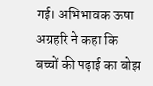गई। अभिभावक ऊषा अग्रहरि ने कहा कि बच्चों की पढ़ाई का बोझ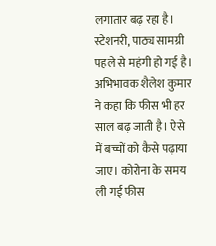लगातार बढ़ रहा है। स्टेशनरी, पाठ्य सामग्री पहले से महंगी हो गई है।
अभिभावक शैलेश कुमार ने कहा कि फीस भी हर साल बढ़ जाती है। ऐसे में बच्चों को कैसे पढ़ाया जाए। कोरोना के समय ली गई फीस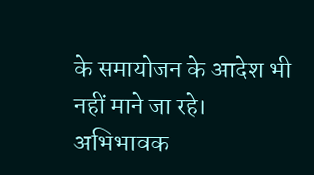के समायोजन के आदेश भी नहीं माने जा रहे।
अभिभावक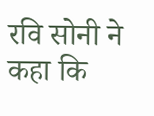रवि सोनी ने कहा कि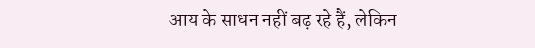आय के साधन नहीं बढ़ रहे हैं, लेकिन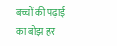बच्चों की पढ़ाई का बोझ हर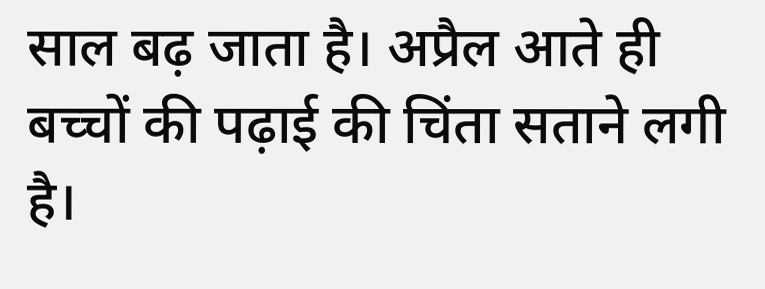साल बढ़ जाता है। अप्रैल आते ही बच्चों की पढ़ाई की चिंता सताने लगी है।